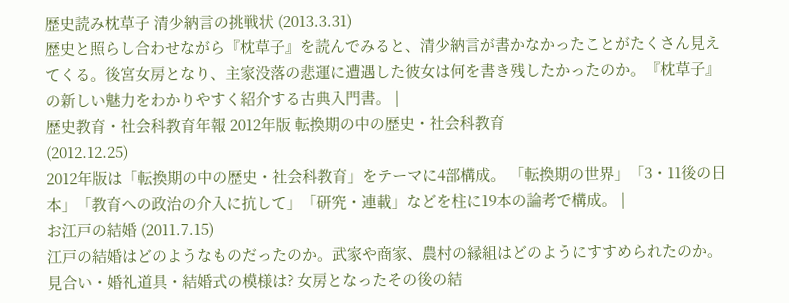歴史読み枕草子 清少納言の挑戦状 (2013.3.31)
歴史と照らし合わせながら『枕草子』を読んでみると、清少納言が書かなかったことがたくさん見えてくる。後宮女房となり、主家没落の悲運に遭遇した彼女は何を書き残したかったのか。『枕草子』の新しい魅力をわかりやすく紹介する古典入門書。 |
歴史教育・社会科教育年報 2012年版 転換期の中の歴史・社会科教育
(2012.12.25)
2012年版は「転換期の中の歴史・社会科教育」をテーマに4部構成。 「転換期の世界」「3・11後の日本」「教育への政治の介入に抗して」「研究・連載」などを柱に19本の論考で構成。 |
お江戸の結婚 (2011.7.15)
江戸の結婚はどのようなものだったのか。武家や商家、農村の縁組はどのようにすすめられたのか。見合い・婚礼道具・結婚式の模様は? 女房となったその後の結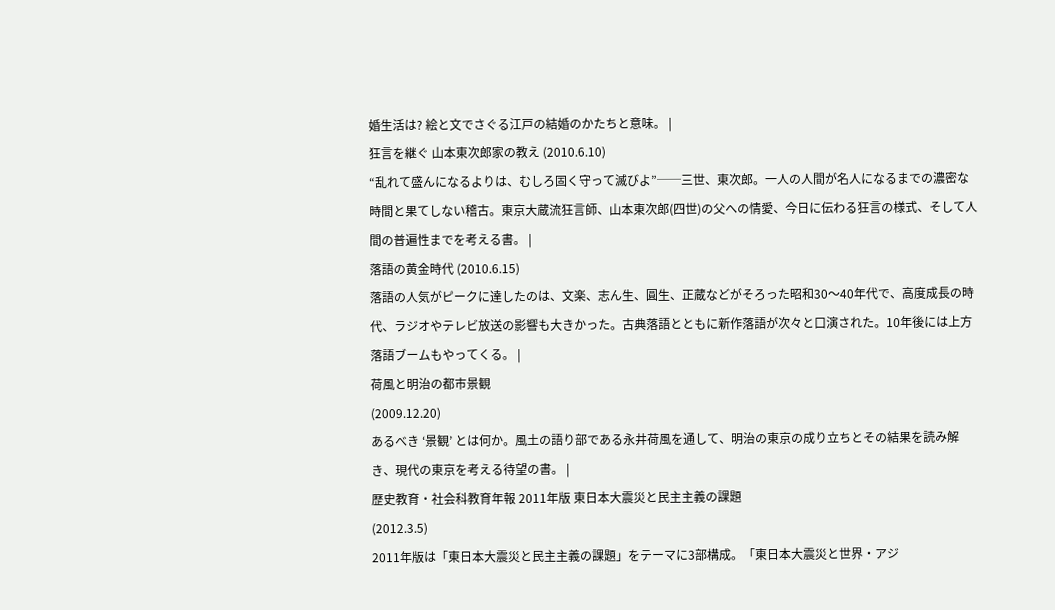婚生活は? 絵と文でさぐる江戸の結婚のかたちと意味。 |
狂言を継ぐ 山本東次郎家の教え (2010.6.10)
“乱れて盛んになるよりは、むしろ固く守って滅びよ”──三世、東次郎。一人の人間が名人になるまでの濃密な時間と果てしない稽古。東京大蔵流狂言師、山本東次郎(四世)の父への情愛、今日に伝わる狂言の様式、そして人間の普遍性までを考える書。 |
落語の黄金時代 (2010.6.15)
落語の人気がピークに達したのは、文楽、志ん生、圓生、正蔵などがそろった昭和30〜40年代で、高度成長の時代、ラジオやテレビ放送の影響も大きかった。古典落語とともに新作落語が次々と口演された。10年後には上方落語ブームもやってくる。 |
荷風と明治の都市景観
(2009.12.20)
あるべき ‘景観’ とは何か。風土の語り部である永井荷風を通して、明治の東京の成り立ちとその結果を読み解き、現代の東京を考える待望の書。 |
歴史教育・社会科教育年報 2011年版 東日本大震災と民主主義の課題
(2012.3.5)
2011年版は「東日本大震災と民主主義の課題」をテーマに3部構成。「東日本大震災と世界・アジ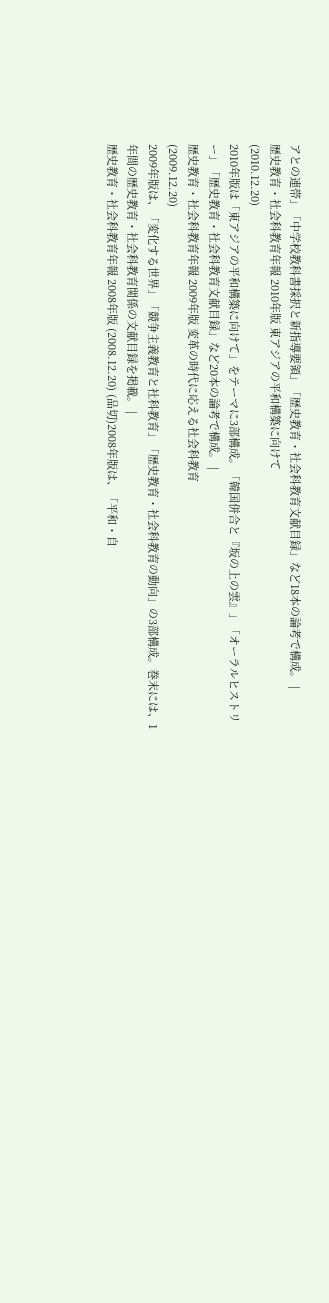アとの連帯」「中学校教科書採択と新指導要領」「歴史教育・社会科教育文献目録」など18本の論考で構成。 |
歴史教育・社会科教育年報 2010年版 東アジアの平和構築に向けて
(2010.12.20)
2010年版は「東アジアの平和構築に向けて」をテーマに3部構成。「韓国併合と『坂の上の雲』」「オーラルヒストリー」「歴史教育・社会科教育文献目録」など20本の論考で構成。 |
歴史教育・社会科教育年報 2009年版 変革の時代に応える社会科教育
(2009.12.20)
2009年版は、「変化する世界」「競争主義教育と社科教育」「歴史教育・社会科教育の動向」の3部構成。巻末には、1年間の歴史教育・社会科教育関係の文献目録を掲載。 |
歴史教育・社会科教育年報 2008年版 (2008.12.20) (品切)2008年版は、「平和・自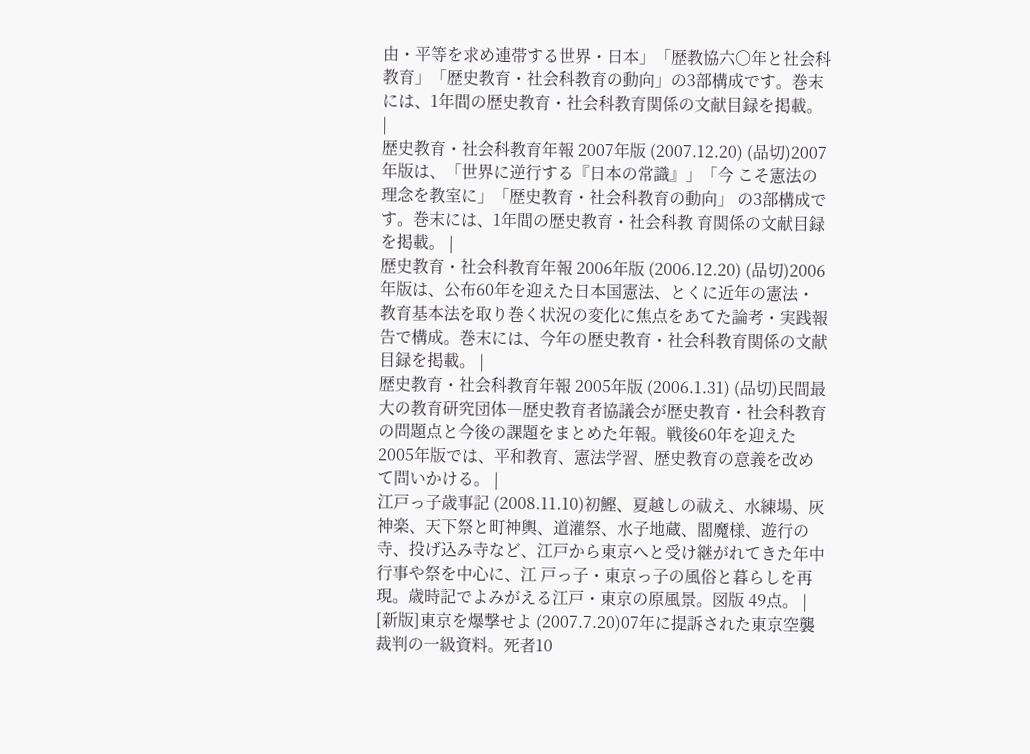由・平等を求め連帯する世界・日本」「歴教協六〇年と社会科教育」「歴史教育・社会科教育の動向」の3部構成です。巻末には、1年間の歴史教育・社会科教育関係の文献目録を掲載。 |
歴史教育・社会科教育年報 2007年版 (2007.12.20) (品切)2007年版は、「世界に逆行する『日本の常識』」「今 こそ憲法の理念を教室に」「歴史教育・社会科教育の動向」 の3部構成です。巻末には、1年間の歴史教育・社会科教 育関係の文献目録を掲載。 |
歴史教育・社会科教育年報 2006年版 (2006.12.20) (品切)2006年版は、公布60年を迎えた日本国憲法、とくに近年の憲法・教育基本法を取り巻く状況の変化に焦点をあてた論考・実践報告で構成。巻末には、今年の歴史教育・社会科教育関係の文献目録を掲載。 |
歴史教育・社会科教育年報 2005年版 (2006.1.31) (品切)民間最大の教育研究団体―歴史教育者協議会が歴史教育・社会科教育の問題点と今後の課題をまとめた年報。戦後60年を迎えた2005年版では、平和教育、憲法学習、歴史教育の意義を改めて問いかける。 |
江戸っ子歳事記 (2008.11.10)初鰹、夏越しの祓え、水練場、灰神楽、天下祭と町神輿、道灌祭、水子地蔵、閻魔様、遊行の寺、投げ込み寺など、江戸から東京へと受け継がれてきた年中行事や祭を中心に、江 戸っ子・東京っ子の風俗と暮らしを再現。歳時記でよみがえる江戸・東京の原風景。図版 49点。 |
[新版]東京を爆撃せよ (2007.7.20)07年に提訴された東京空襲裁判の一級資料。死者10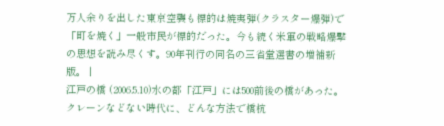万人余りを出した東京空襲も標的は焼夷弾(クラスター爆弾)で「町を焼く」一般市民が標的だった。今も続く米軍の戦略爆撃の思想を読み尽くす。90年刊行の同名の三省堂選書の増補新版。 |
江戸の橋 (2006.5.10)水の都「江戸」には500前後の橋があった。クレーンなどない時代に、どんな方法で橋杭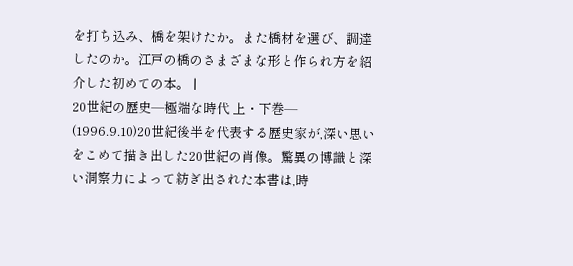を打ち込み、橋を架けたか。また橋材を選び、調達したのか。江戸の橋のさまざまな形と作られ方を紹介した初めての本。 |
20世紀の歴史―極端な時代 上・下巻― (1996.9.10)20世紀後半を代表する歴史家が,深い思いをこめて描き出した20世紀の肖像。驚異の博識と深い洞察力によって紡ぎ出された本書は,時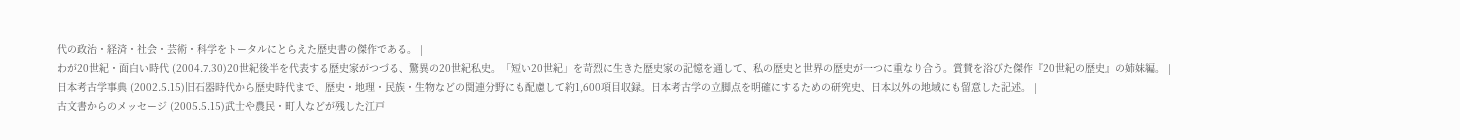代の政治・経済・社会・芸術・科学をトータルにとらえた歴史書の傑作である。 |
わが20世紀・面白い時代 (2004.7.30)20世紀後半を代表する歴史家がつづる、驚異の20世紀私史。「短い20世紀」を苛烈に生きた歴史家の記憶を通して、私の歴史と世界の歴史が一つに重なり合う。賞賛を浴びた傑作『20世紀の歴史』の姉妹編。 |
日本考古学事典 (2002.5.15)旧石器時代から歴史時代まで、歴史・地理・民族・生物などの関連分野にも配慮して約1,600項目収録。日本考古学の立脚点を明確にするための研究史、日本以外の地域にも留意した記述。 |
古文書からのメッセージ (2005.5.15)武士や農民・町人などが残した江戸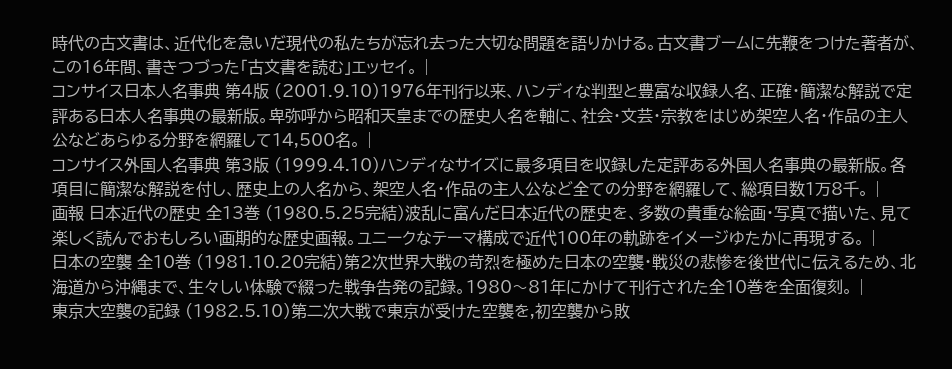時代の古文書は、近代化を急いだ現代の私たちが忘れ去った大切な問題を語りかける。古文書ブームに先鞭をつけた著者が、この16年間、書きつづった「古文書を読む」エッセイ。 |
コンサイス日本人名事典 第4版 (2001.9.10)1976年刊行以来、ハンディな判型と豊富な収録人名、正確・簡潔な解説で定評ある日本人名事典の最新版。卑弥呼から昭和天皇までの歴史人名を軸に、社会・文芸・宗教をはじめ架空人名・作品の主人公などあらゆる分野を網羅して14,500名。 |
コンサイス外国人名事典 第3版 (1999.4.10)ハンディなサイズに最多項目を収録した定評ある外国人名事典の最新版。各項目に簡潔な解説を付し、歴史上の人名から、架空人名・作品の主人公など全ての分野を網羅して、総項目数1万8千。 |
画報 日本近代の歴史 全13巻 (1980.5.25完結)波乱に富んだ日本近代の歴史を、多数の貴重な絵画・写真で描いた、見て楽しく読んでおもしろい画期的な歴史画報。ユニークなテーマ構成で近代100年の軌跡をイメージゆたかに再現する。 |
日本の空襲 全10巻 (1981.10.20完結)第2次世界大戦の苛烈を極めた日本の空襲・戦災の悲惨を後世代に伝えるため、北海道から沖縄まで、生々しい体験で綴った戦争告発の記録。1980〜81年にかけて刊行された全10巻を全面復刻。 |
東京大空襲の記録 (1982.5.10)第二次大戦で東京が受けた空襲を,初空襲から敗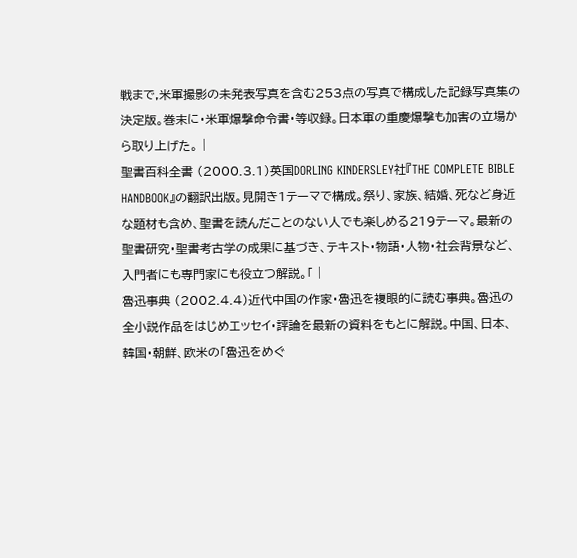戦まで,米軍撮影の未発表写真を含む253点の写真で構成した記録写真集の決定版。巻末に・米軍爆撃命令書・等収録。日本軍の重慶爆撃も加害の立場から取り上げた。 |
聖書百科全書 (2000.3.1)英国DORLING KINDERSLEY社『THE COMPLETE BIBLE HANDBOOK』の翻訳出版。見開き1テーマで構成。祭り、家族、結婚、死など身近な題材も含め、聖書を読んだことのない人でも楽しめる219テーマ。最新の聖書研究・聖書考古学の成果に基づき、テキスト・物語・人物・社会背景など、入門者にも専門家にも役立つ解説。「 |
魯迅事典 (2002.4.4)近代中国の作家・魯迅を複眼的に読む事典。魯迅の全小説作品をはじめエッセイ・評論を最新の資料をもとに解説。中国、日本、韓国・朝鮮、欧米の「魯迅をめぐ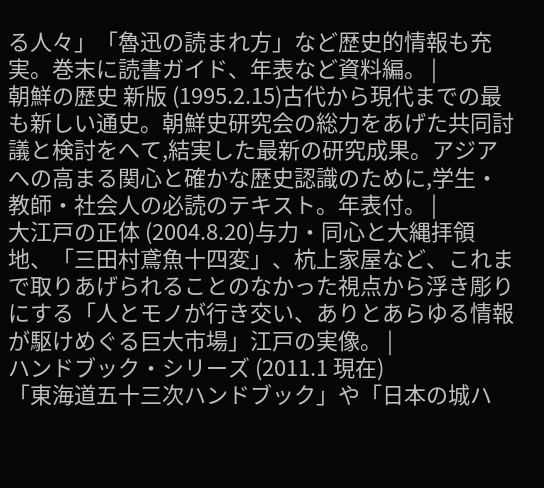る人々」「魯迅の読まれ方」など歴史的情報も充実。巻末に読書ガイド、年表など資料編。 |
朝鮮の歴史 新版 (1995.2.15)古代から現代までの最も新しい通史。朝鮮史研究会の総力をあげた共同討議と検討をへて,結実した最新の研究成果。アジアへの高まる関心と確かな歴史認識のために,学生・教師・社会人の必読のテキスト。年表付。 |
大江戸の正体 (2004.8.20)与力・同心と大縄拝領地、「三田村鳶魚十四変」、杭上家屋など、これまで取りあげられることのなかった視点から浮き彫りにする「人とモノが行き交い、ありとあらゆる情報が駆けめぐる巨大市場」江戸の実像。 |
ハンドブック・シリーズ (2011.1 現在)
「東海道五十三次ハンドブック」や「日本の城ハ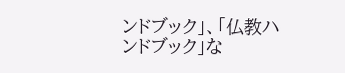ンドブック」、「仏教ハンドブック」な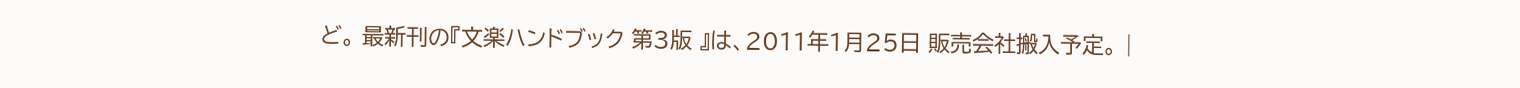ど。 最新刊の『文楽ハンドブック 第3版 』は、2011年1月25日 販売会社搬入予定。 |